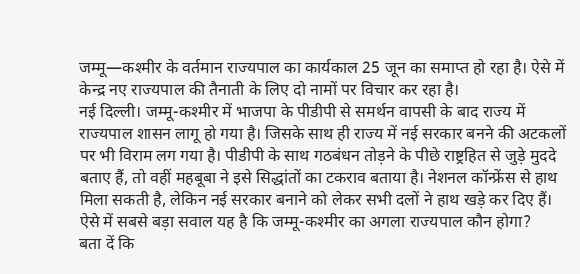जम्मू—कश्मीर के वर्तमान राज्यपाल का कार्यकाल 25 जून का समाप्त हो रहा है। ऐसे में केन्द्र नए राज्यपाल की तैनाती के लिए दो नामों पर विचार कर रहा है।
नई दिल्ली। जम्मू-कश्मीर में भाजपा के पीडीपी से समर्थन वापसी के बाद राज्य में राज्यपाल शासन लागू हो गया है। जिसके साथ ही राज्य में नई सरकार बनने की अटकलों पर भी विराम लग गया है। पीडीपी के साथ गठबंधन तोड़ने के पीछे राष्ट्रहित से जुड़े मुददे बताए हैं, तो वहीं महबूबा ने इसे सिद्धांतों का टकराव बताया है। नेशनल कॉन्फ्रेंस से हाथ मिला सकती है, लेकिन नई सरकार बनाने को लेकर सभी दलों ने हाथ खड़े कर दिए हैं। ऐसे में सबसे बड़ा सवाल यह है कि जम्मू-कश्मीर का अगला राज्यपाल कौन होगा?
बता दें कि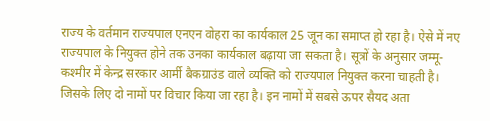राज्य के वर्तमान राज्यपाल एनएन वोहरा का कार्यकाल 25 जून का समाप्त हो रहा है। ऐसे में नए राज्यपाल के नियुक्त होने तक उनका कार्यकाल बढ़ाया जा सकता है। सूत्रों के अनुसार जम्मू-कश्मीर में केन्द्र सरकार आर्मी बैकग्राउंड वाले व्यक्ति को राज्यपाल नियुक्त करना चाहती है। जिसके लिए दो नामों पर विचार किया जा रहा है। इन नामों में सबसे ऊपर सैयद अता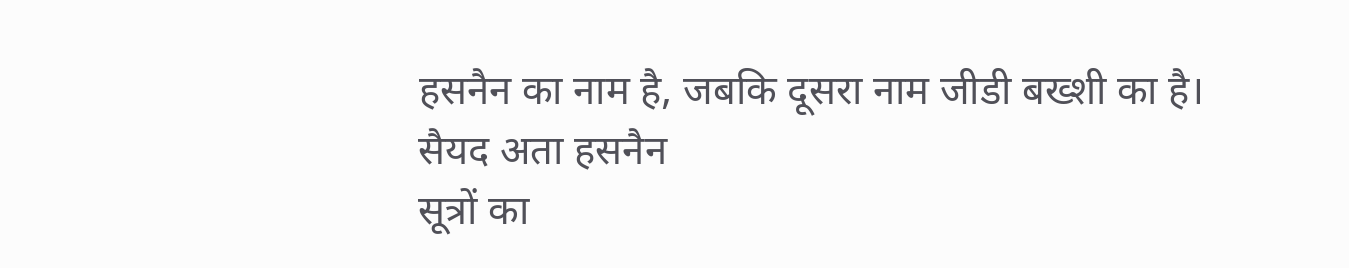हसनैन का नाम है, जबकि दूसरा नाम जीडी बख्शी का है।
सैयद अता हसनैन
सूत्रों का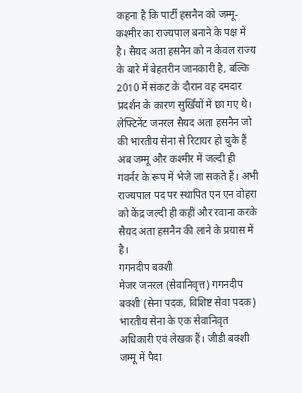कहना है कि पार्टी हसनैन को जम्मू-कश्मीर का राज्यपाल बनाने के पक्ष में है। सैयद अता हसनैन को न केवल राज्य के बारे में बेहतरीन जानकारी है, बल्कि 2010 में संकट के दौरान वह दमदार प्रदर्शन के कारण सुर्खियों में छा गए थे। लेफ्टिनेंट जनरल सैयद अता हसनैन जो की भारतीय सेना से रिटायर हो चुके हैं अब जम्मू और कश्मीर में जल्दी ही गवर्नर के रूप में भेजे जा सकते हैं। अभी राज्यपाल पद पर स्थापित एन एन वोहरा को केंद्र जल्दी ही कहीं और रवाना करके सैयद अता हसनैन की लाने के प्रयास में है।
गगनदीप बक्शी
मेजर जनरल (सेवानिवृत्त) गगनदीप बक्शी (सेना पदक, विशिष्ट सेवा पदक) भारतीय सेना के एक सेवानिवृत अधिकारी एवं लेखक हैं। जीडी बक्शी जम्मू में पैदा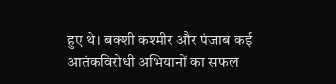हुए थे। बक्शी कश्मीर और पंजाब कई आतंकविरोधी अभियानों का सफल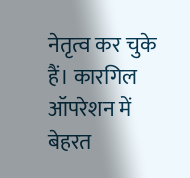नेतृत्व कर चुके हैं। कारगिल ऑपरेशन में बेहरत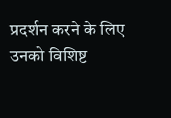प्रदर्शन करने के लिए उनको विशिष्ट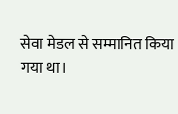सेवा मेडल से सम्मानित किया गया था।